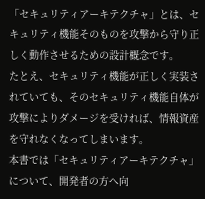「セキュリティアーキテクチャ」とは、セキュリティ機能そのものを攻撃から守り正しく動作させるための設計概念です。
たとえ、セキュリティ機能が正しく実装されていても、そのセキュリティ機能自体が攻撃によりダメージを受ければ、情報資産を守れなくなってしまいます。
本書では「セキュリティアーキテクチャ」について、開発者の方へ向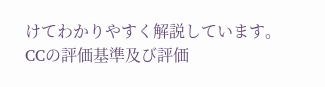けてわかりやすく解説しています。
CCの評価基準及び評価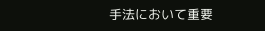手法において重要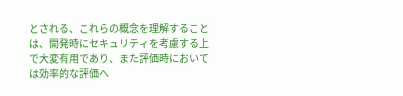とされる、これらの概念を理解することは、開発時にセキュリティを考慮する上で大変有用であり、また評価時においては効率的な評価へ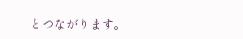とつながります。